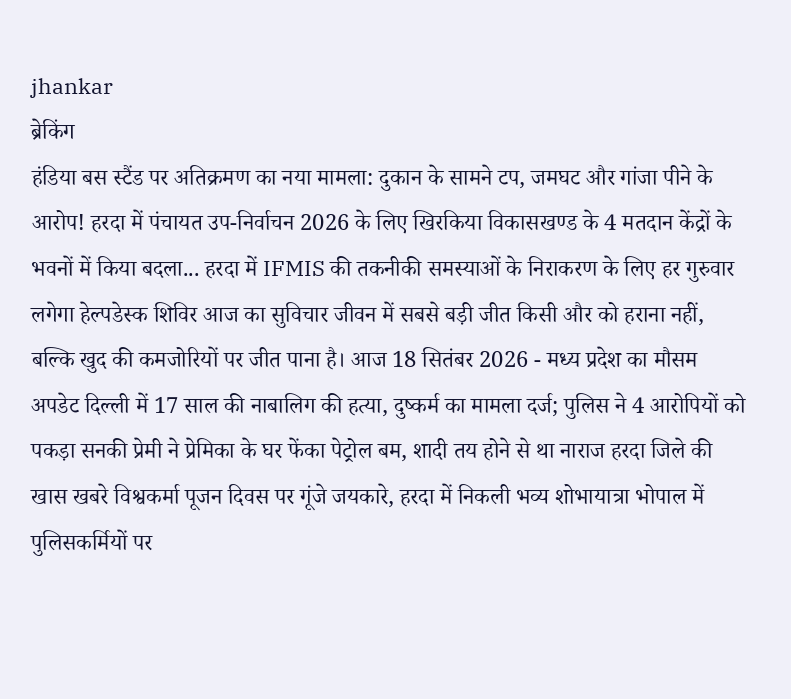jhankar
ब्रेकिंग
हंडिया बस स्टैंड पर अतिक्रमण का नया मामला: दुकान के सामने टप, जमघट और गांजा पीने के आरोप! हरदा में पंचायत उप-निर्वाचन 2026 के लिए खिरकिया विकासखण्ड के 4 मतदान केंद्रों के भवनों में किया बदला... हरदा में IFMIS की तकनीकी समस्याओं के निराकरण के लिए हर गुरुवार लगेगा हेल्पडेस्क शिविर आज का सुविचार जीवन में सबसे बड़ी जीत किसी और को हराना नहीं, बल्कि खुद की कमजोरियों पर जीत पाना है। आज 18 सितंबर 2026 - मध्य प्रदेश का मौसम अपडेट दिल्ली में 17 साल की नाबालिग की हत्या, दुष्कर्म का मामला दर्ज; पुलिस ने 4 आरोपियों को पकड़ा सनकी प्रेमी ने प्रेमिका के घर फेंका पेट्रोल बम, शादी तय होने से था नाराज हरदा जिले की खास खबरे विश्वकर्मा पूजन दिवस पर गूंजे जयकारे, हरदा में निकली भव्य शोभायात्रा भोपाल में पुलिसकर्मियों पर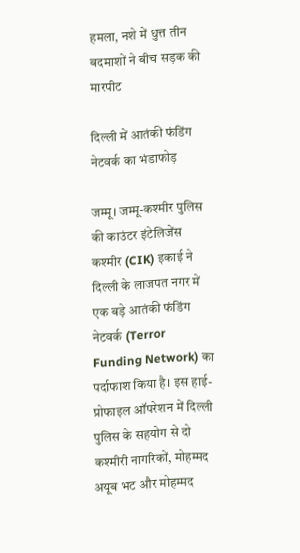हमला, नशे में धुत्त तीन बदमाशों ने बीच सड़क की मारपीट

दिल्ली में आतंकी फंडिंग नेटवर्क का भंडाफोड़

जम्मू। जम्मू-कश्मीर पुलिस की काउंटर इंटेलिजेंस कश्मीर (CIK) इकाई ने दिल्ली के लाजपत नगर में एक बड़े आतंकी फंडिंग नेटवर्क (Terror Funding Network) का पर्दाफाश किया है। इस हाई-प्रोफाइल ऑपरेशन में दिल्ली पुलिस के सहयोग से दो कश्मीरी नागरिकों, मोहम्मद अयूब भट और मोहम्मद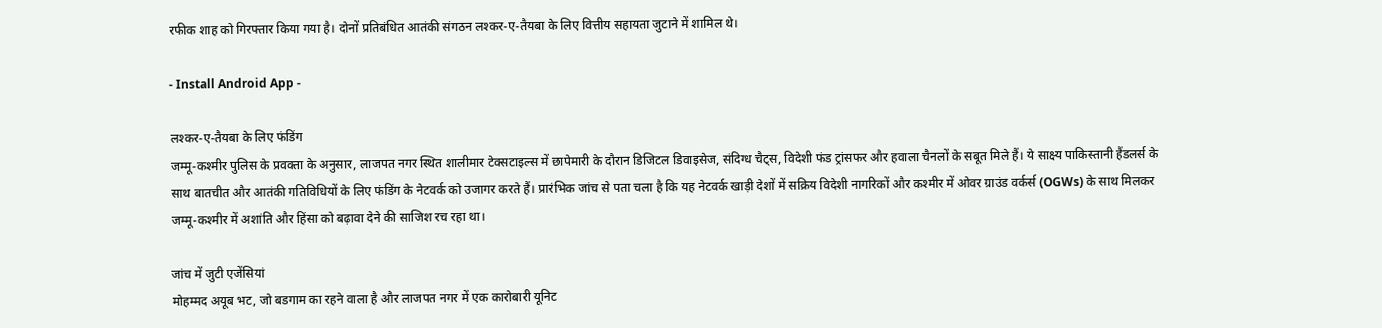रफीक शाह को गिरफ्तार किया गया है। दोनों प्रतिबंधित आतंकी संगठन लश्कर-ए-तैयबा के लिए वित्तीय सहायता जुटाने में शामिल थे।

- Install Android App -

लश्कर-ए-तैयबा के लिए फंडिंग
जम्मू-कश्मीर पुलिस के प्रवक्ता के अनुसार, लाजपत नगर स्थित शालीमार टेक्सटाइल्स में छापेमारी के दौरान डिजिटल डिवाइसेज, संदिग्ध चैट्स, विदेशी फंड ट्रांसफर और हवाला चैनलों के सबूत मिले हैं। ये साक्ष्य पाकिस्तानी हैंडलर्स के साथ बातचीत और आतंकी गतिविधियों के लिए फंडिंग के नेटवर्क को उजागर करते हैं। प्रारंभिक जांच से पता चला है कि यह नेटवर्क खाड़ी देशों में सक्रिय विदेशी नागरिकों और कश्मीर में ओवर ग्राउंड वर्कर्स (OGWs) के साथ मिलकर जम्मू-कश्मीर में अशांति और हिंसा को बढ़ावा देने की साजिश रच रहा था।

जांच में जुटी एजेंसियां
मोहम्मद अयूब भट, जो बडगाम का रहने वाला है और लाजपत नगर में एक कारोबारी यूनिट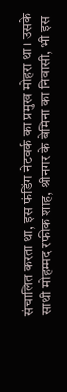संचालित करता था, इस फंडिंग नेटवर्क का प्रमुख मोहरा था। उसके साथी मोहम्मद रफीक शाह, श्रीनगर के बेमिना का निवासी, भी इस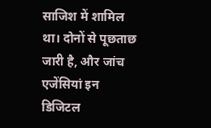साजिश में शामिल था। दोनों से पूछताछ जारी है, और जांच एजेंसियां इन डिजिटल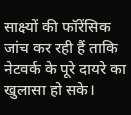साक्ष्यों की फॉरेंसिक जांच कर रही हैं ताकि नेटवर्क के पूरे दायरे का खुलासा हो सके।